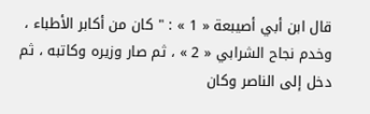قال ابن أبي أصيبعة « 1 » : " كان من أكابر الأطباء ، وخدم نجاح الشرابي « 2 » ، ثم صار وزيره وكاتبه ، ثم دخل إلى الناصر وكان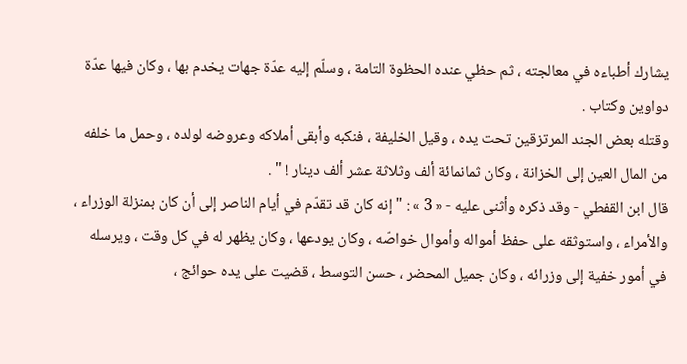يشارك أطباءه في معالجته ، ثم حظي عنده الحظوة التامة ، وسلّم إليه عدّة جهات يخدم بها ، وكان فيها عدّة دواوين وكتاب .
وقتله بعض الجند المرتزقين تحت يده ، وقيل الخليفة ، فنكبه وأبقى أملاكه وعروضه لولده ، وحمل ما خلفه من المال العين إلى الخزانة ، وكان ثمانمائة ألف وثلاثة عشر ألف دينار ! " .
قال ابن القفطي - وقد ذكره وأثنى عليه - « 3 » : " إنه كان قد تقدّم في أيام الناصر إلى أن كان بمنزلة الوزراء ، والأمراء ، واستوثقه على حفظ أمواله وأموال خواصّه ، وكان يودعها ، وكان يظهر له في كل وقت ، ويرسله في أمور خفية إلى وزرائه ، وكان جميل المحضر ، حسن التوسط ، قضيت على يده حوائج ،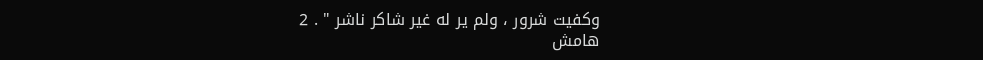وكفيت شرور ، ولم ير له غير شاكر ناشر " . 2
هامش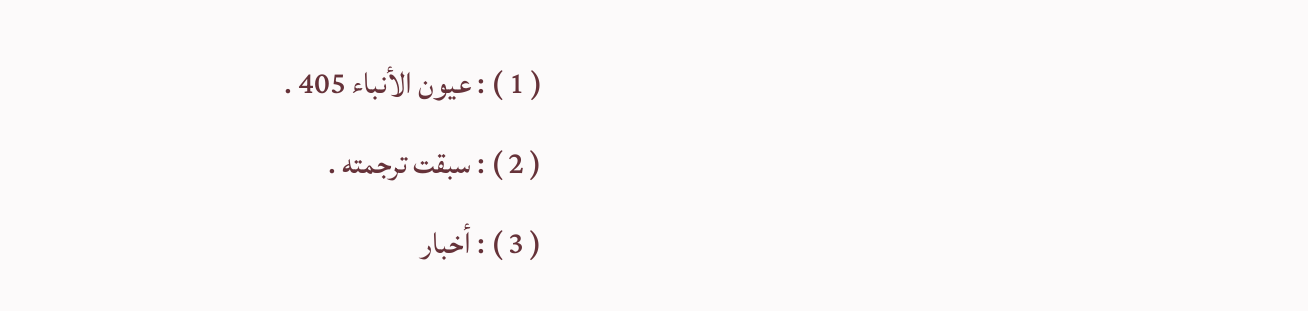( 1 ) : عيون الأنباء 405 .
( 2 ) : سبقت ترجمته .
( 3 ) : أخبار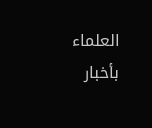العلماء بأخبار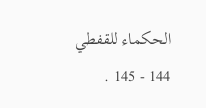الحكماء للقفطي 144 - 145 .